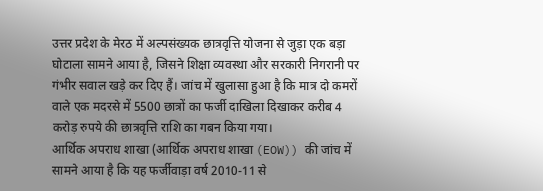उत्तर प्रदेश के मेरठ में अल्पसंख्यक छात्रवृत्ति योजना से जुड़ा एक बड़ा घोटाला सामने आया है, जिसने शिक्षा व्यवस्था और सरकारी निगरानी पर गंभीर सवाल खड़े कर दिए हैं। जांच में खुलासा हुआ है कि मात्र दो कमरों वाले एक मदरसे में 5500 छात्रों का फर्जी दाखिला दिखाकर करीब 4 करोड़ रुपये की छात्रवृत्ति राशि का गबन किया गया।
आर्थिक अपराध शाखा (आर्थिक अपराध शाखा (EOW)) की जांच में सामने आया है कि यह फर्जीवाड़ा वर्ष 2010-11 से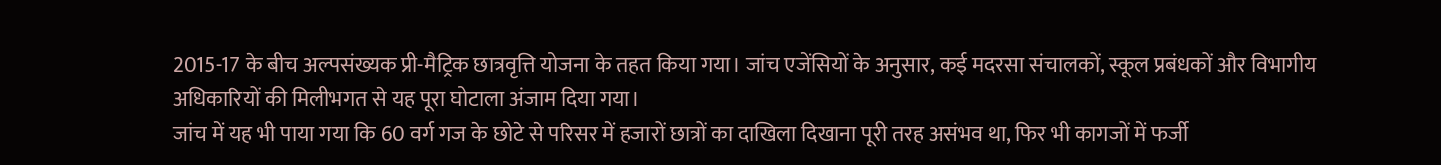2015-17 के बीच अल्पसंख्यक प्री-मैट्रिक छात्रवृत्ति योजना के तहत किया गया। जांच एजेंसियों के अनुसार, कई मदरसा संचालकों, स्कूल प्रबंधकों और विभागीय अधिकारियों की मिलीभगत से यह पूरा घोटाला अंजाम दिया गया।
जांच में यह भी पाया गया कि 60 वर्ग गज के छोटे से परिसर में हजारों छात्रों का दाखिला दिखाना पूरी तरह असंभव था, फिर भी कागजों में फर्जी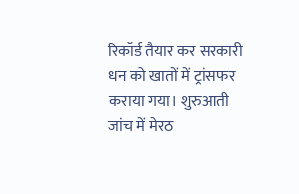रिकॉर्ड तैयार कर सरकारी धन को खातों में ट्रांसफर कराया गया। शुरुआती जांच में मेरठ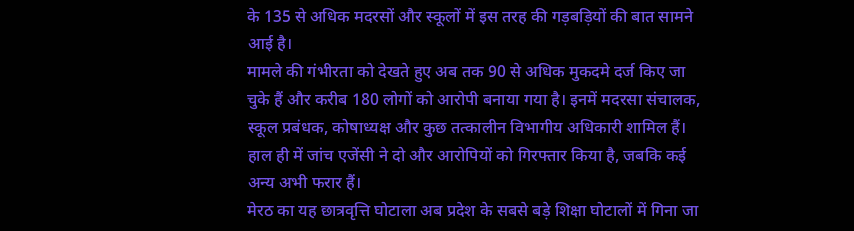के 135 से अधिक मदरसों और स्कूलों में इस तरह की गड़बड़ियों की बात सामने आई है।
मामले की गंभीरता को देखते हुए अब तक 90 से अधिक मुकदमे दर्ज किए जा चुके हैं और करीब 180 लोगों को आरोपी बनाया गया है। इनमें मदरसा संचालक, स्कूल प्रबंधक, कोषाध्यक्ष और कुछ तत्कालीन विभागीय अधिकारी शामिल हैं। हाल ही में जांच एजेंसी ने दो और आरोपियों को गिरफ्तार किया है, जबकि कई अन्य अभी फरार हैं।
मेरठ का यह छात्रवृत्ति घोटाला अब प्रदेश के सबसे बड़े शिक्षा घोटालों में गिना जा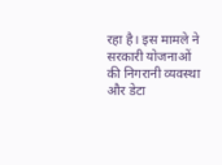रहा है। इस मामले ने सरकारी योजनाओं की निगरानी व्यवस्था और डेटा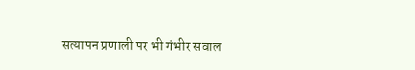सत्यापन प्रणाली पर भी गंभीर सवाल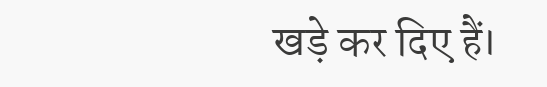खड़े कर दिए हैं।